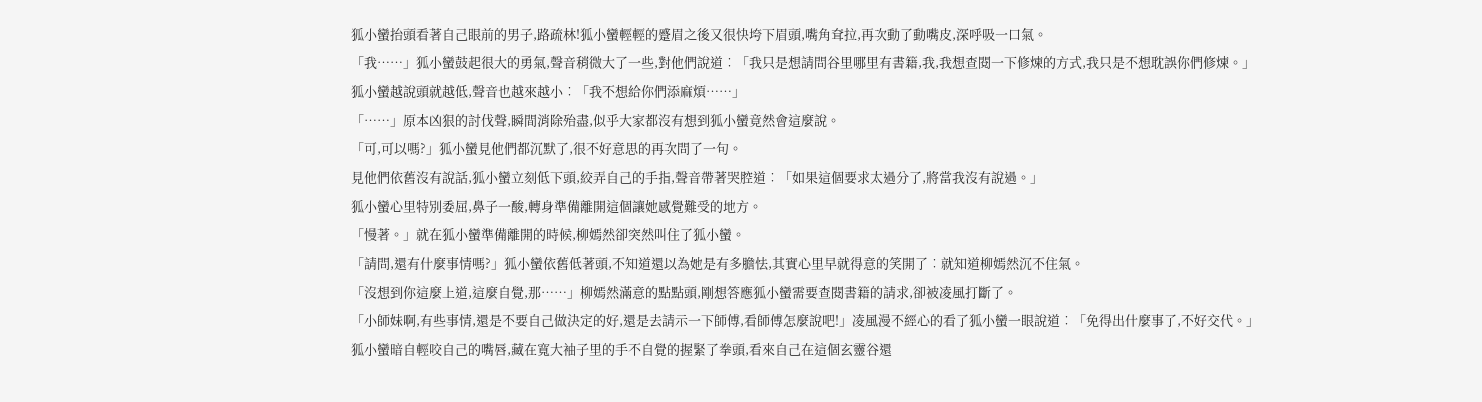狐小蠻抬頭看著自己眼前的男子,路疏林!狐小蠻輕輕的蹙眉之後又很快垮下眉頭,嘴角耷拉,再次動了動嘴皮,深呼吸一口氣。
「我……」狐小蠻鼓起很大的勇氣,聲音稍微大了一些,對他們說道︰「我只是想請問谷里哪里有書籍,我,我想查閱一下修煉的方式,我只是不想耽誤你們修煉。」
狐小蠻越說頭就越低,聲音也越來越小︰「我不想給你們添麻煩……」
「……」原本凶狠的討伐聲,瞬間消除殆盡,似乎大家都沒有想到狐小蠻竟然會這麼說。
「可,可以嗎?」狐小蠻見他們都沉默了,很不好意思的再次問了一句。
見他們依舊沒有說話,狐小蠻立刻低下頭,絞弄自己的手指,聲音帶著哭腔道︰「如果這個要求太過分了,將當我沒有說過。」
狐小蠻心里特別委屈,鼻子一酸,轉身準備離開這個讓她感覺難受的地方。
「慢著。」就在狐小蠻準備離開的時候,柳嫣然卻突然叫住了狐小蠻。
「請問,還有什麼事情嗎?」狐小蠻依舊低著頭,不知道還以為她是有多膽怯,其實心里早就得意的笑開了︰就知道柳嫣然沉不住氣。
「沒想到你這麼上道,這麼自覺,那……」柳嫣然滿意的點點頭,剛想答應狐小蠻需要查閱書籍的請求,卻被凌風打斷了。
「小師妹啊,有些事情,還是不要自己做決定的好,還是去請示一下師傅,看師傅怎麼說吧!」凌風漫不經心的看了狐小蠻一眼說道︰「免得出什麼事了,不好交代。」
狐小蠻暗自輕咬自己的嘴唇,藏在寬大袖子里的手不自覺的握緊了拳頭,看來自己在這個玄靈谷還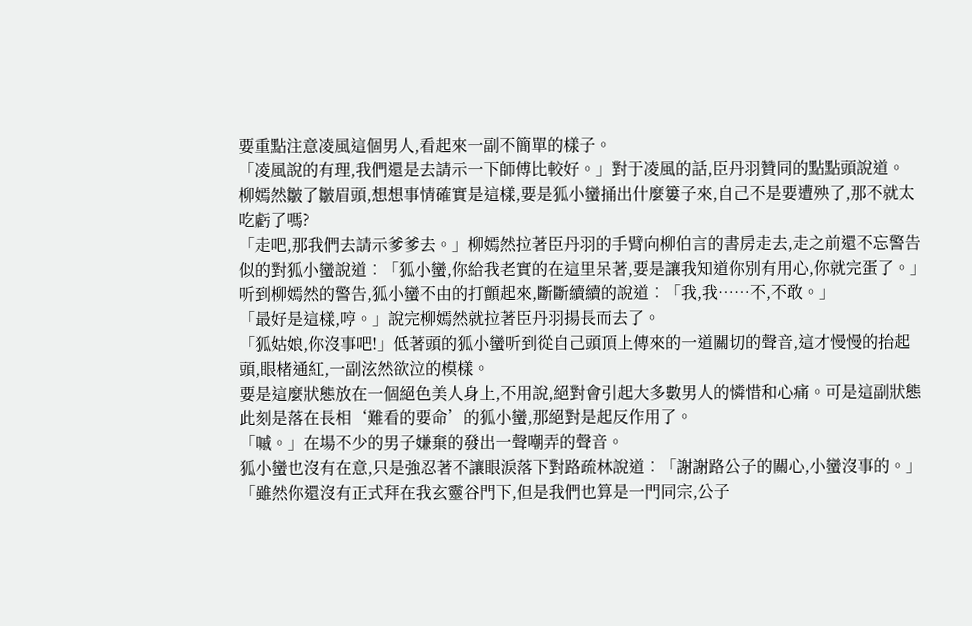要重點注意凌風這個男人,看起來一副不簡單的樣子。
「凌風說的有理,我們還是去請示一下師傅比較好。」對于凌風的話,臣丹羽贊同的點點頭說道。
柳嫣然皺了皺眉頭,想想事情確實是這樣,要是狐小蠻捅出什麼簍子來,自己不是要遭殃了,那不就太吃虧了嗎?
「走吧,那我們去請示爹爹去。」柳嫣然拉著臣丹羽的手臂向柳伯言的書房走去,走之前還不忘警告似的對狐小蠻說道︰「狐小蠻,你給我老實的在這里呆著,要是讓我知道你別有用心,你就完蛋了。」
听到柳嫣然的警告,狐小蠻不由的打顫起來,斷斷續續的說道︰「我,我……不,不敢。」
「最好是這樣,哼。」說完柳嫣然就拉著臣丹羽揚長而去了。
「狐姑娘,你沒事吧!」低著頭的狐小蠻听到從自己頭頂上傳來的一道關切的聲音,這才慢慢的抬起頭,眼楮通紅,一副泫然欲泣的模樣。
要是這麼狀態放在一個絕色美人身上,不用說,絕對會引起大多數男人的憐惜和心痛。可是這副狀態此刻是落在長相‘難看的要命’的狐小蠻,那絕對是起反作用了。
「嘁。」在場不少的男子嫌棄的發出一聲嘲弄的聲音。
狐小蠻也沒有在意,只是強忍著不讓眼淚落下對路疏林說道︰「謝謝路公子的關心,小蠻沒事的。」
「雖然你還沒有正式拜在我玄靈谷門下,但是我們也算是一門同宗,公子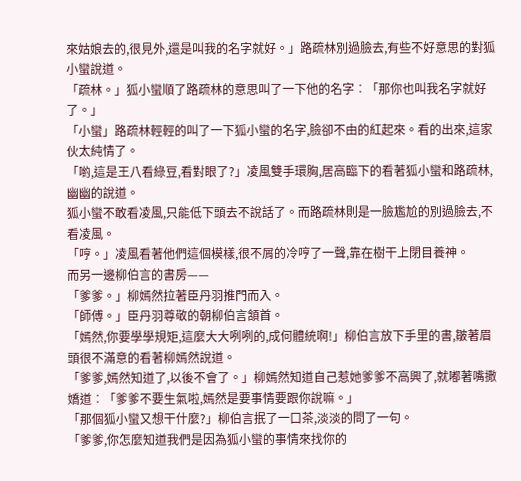來姑娘去的,很見外,還是叫我的名字就好。」路疏林別過臉去,有些不好意思的對狐小蠻說道。
「疏林。」狐小蠻順了路疏林的意思叫了一下他的名字︰「那你也叫我名字就好了。」
「小蠻」路疏林輕輕的叫了一下狐小蠻的名字,臉卻不由的紅起來。看的出來,這家伙太純情了。
「喲,這是王八看綠豆,看對眼了?」凌風雙手環胸,居高臨下的看著狐小蠻和路疏林,幽幽的說道。
狐小蠻不敢看凌風,只能低下頭去不說話了。而路疏林則是一臉尷尬的別過臉去,不看凌風。
「哼。」凌風看著他們這個模樣,很不屑的冷哼了一聲,靠在樹干上閉目養神。
而另一邊柳伯言的書房——
「爹爹。」柳嫣然拉著臣丹羽推門而入。
「師傅。」臣丹羽尊敬的朝柳伯言頷首。
「嫣然,你要學學規矩,這麼大大咧咧的,成何體統啊!」柳伯言放下手里的書,皺著眉頭很不滿意的看著柳嫣然說道。
「爹爹,嫣然知道了,以後不會了。」柳嫣然知道自己惹她爹爹不高興了,就嘟著嘴撒嬌道︰「爹爹不要生氣啦,嫣然是要事情要跟你說嘛。」
「那個狐小蠻又想干什麼?」柳伯言抿了一口茶,淡淡的問了一句。
「爹爹,你怎麼知道我們是因為狐小蠻的事情來找你的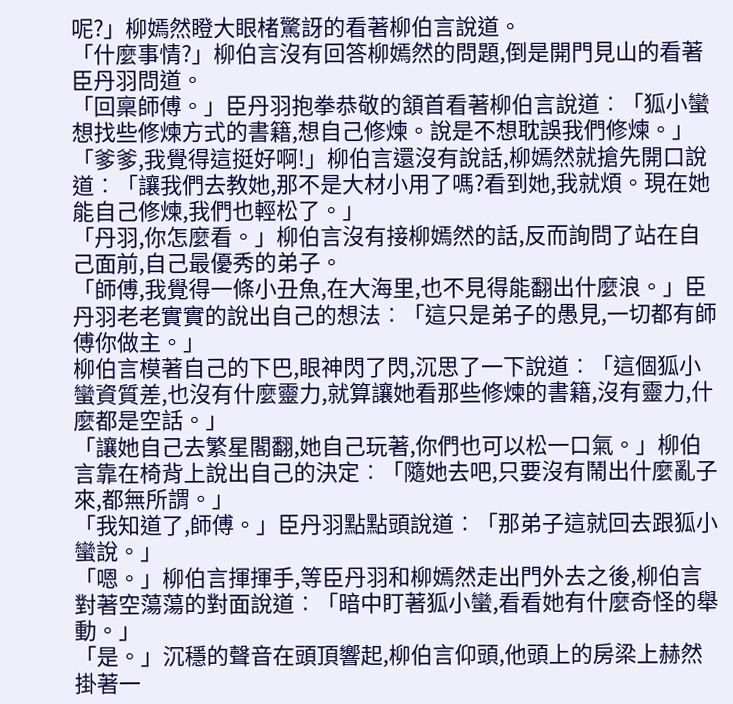呢?」柳嫣然瞪大眼楮驚訝的看著柳伯言說道。
「什麼事情?」柳伯言沒有回答柳嫣然的問題,倒是開門見山的看著臣丹羽問道。
「回稟師傅。」臣丹羽抱拳恭敬的頷首看著柳伯言說道︰「狐小蠻想找些修煉方式的書籍,想自己修煉。說是不想耽誤我們修煉。」
「爹爹,我覺得這挺好啊!」柳伯言還沒有說話,柳嫣然就搶先開口說道︰「讓我們去教她,那不是大材小用了嗎?看到她,我就煩。現在她能自己修煉,我們也輕松了。」
「丹羽,你怎麼看。」柳伯言沒有接柳嫣然的話,反而詢問了站在自己面前,自己最優秀的弟子。
「師傅,我覺得一條小丑魚,在大海里,也不見得能翻出什麼浪。」臣丹羽老老實實的說出自己的想法︰「這只是弟子的愚見,一切都有師傅你做主。」
柳伯言模著自己的下巴,眼神閃了閃,沉思了一下說道︰「這個狐小蠻資質差,也沒有什麼靈力,就算讓她看那些修煉的書籍,沒有靈力,什麼都是空話。」
「讓她自己去繁星閣翻,她自己玩著,你們也可以松一口氣。」柳伯言靠在椅背上說出自己的決定︰「隨她去吧,只要沒有鬧出什麼亂子來,都無所謂。」
「我知道了,師傅。」臣丹羽點點頭說道︰「那弟子這就回去跟狐小蠻說。」
「嗯。」柳伯言揮揮手,等臣丹羽和柳嫣然走出門外去之後,柳伯言對著空蕩蕩的對面說道︰「暗中盯著狐小蠻,看看她有什麼奇怪的舉動。」
「是。」沉穩的聲音在頭頂響起,柳伯言仰頭,他頭上的房梁上赫然掛著一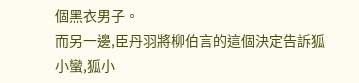個黑衣男子。
而另一邊,臣丹羽將柳伯言的這個決定告訴狐小蠻,狐小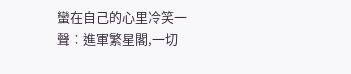蠻在自己的心里冷笑一聲︰進軍繁星閣,一切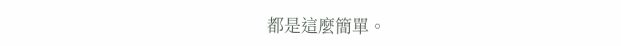都是這麼簡單。